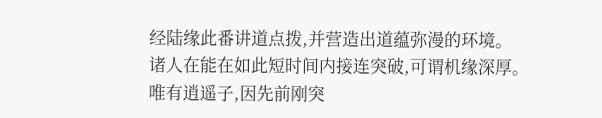经陆缘此番讲道点拨,并营造出道蕴弥漫的环境。
诸人在能在如此短时间内接连突破,可谓机缘深厚。
唯有逍遥子,因先前刚突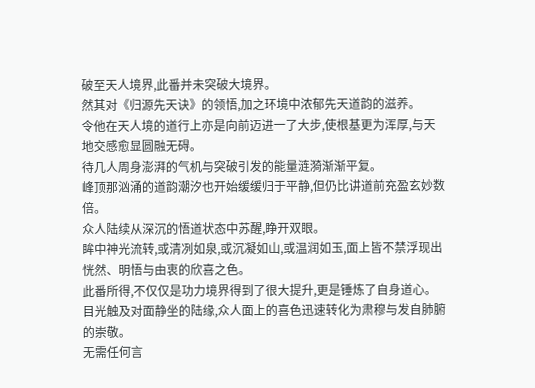破至天人境界,此番并未突破大境界。
然其对《归源先天诀》的领悟,加之环境中浓郁先天道韵的滋养。
令他在天人境的道行上亦是向前迈进一了大步,使根基更为浑厚,与天地交感愈显圆融无碍。
待几人周身澎湃的气机与突破引发的能量涟漪渐渐平复。
峰顶那汹涌的道韵潮汐也开始缓缓归于平静,但仍比讲道前充盈玄妙数倍。
众人陆续从深沉的悟道状态中苏醒,睁开双眼。
眸中神光流转,或清冽如泉,或沉凝如山,或温润如玉,面上皆不禁浮现出恍然、明悟与由衷的欣喜之色。
此番所得,不仅仅是功力境界得到了很大提升,更是锤炼了自身道心。
目光触及对面静坐的陆缘,众人面上的喜色迅速转化为肃穆与发自肺腑的崇敬。
无需任何言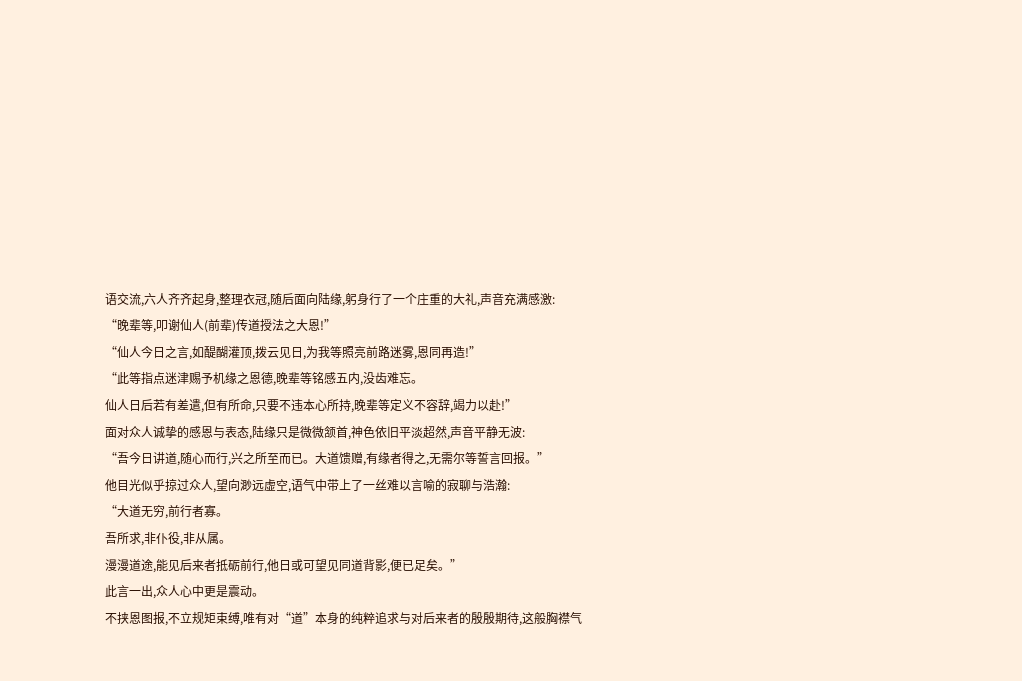语交流,六人齐齐起身,整理衣冠,随后面向陆缘,躬身行了一个庄重的大礼,声音充满感激:
“晚辈等,叩谢仙人(前辈)传道授法之大恩!”
“仙人今日之言,如醍醐灌顶,拨云见日,为我等照亮前路迷雾,恩同再造!”
“此等指点迷津赐予机缘之恩德,晚辈等铭感五内,没齿难忘。
仙人日后若有差遣,但有所命,只要不违本心所持,晚辈等定义不容辞,竭力以赴!”
面对众人诚挚的感恩与表态,陆缘只是微微颔首,神色依旧平淡超然,声音平静无波:
“吾今日讲道,随心而行,兴之所至而已。大道馈赠,有缘者得之,无需尔等誓言回报。”
他目光似乎掠过众人,望向渺远虚空,语气中带上了一丝难以言喻的寂聊与浩瀚:
“大道无穷,前行者寡。
吾所求,非仆役,非从属。
漫漫道途,能见后来者抵砺前行,他日或可望见同道背影,便已足矣。”
此言一出,众人心中更是震动。
不挟恩图报,不立规矩束缚,唯有对“道”本身的纯粹追求与对后来者的殷殷期待,这般胸襟气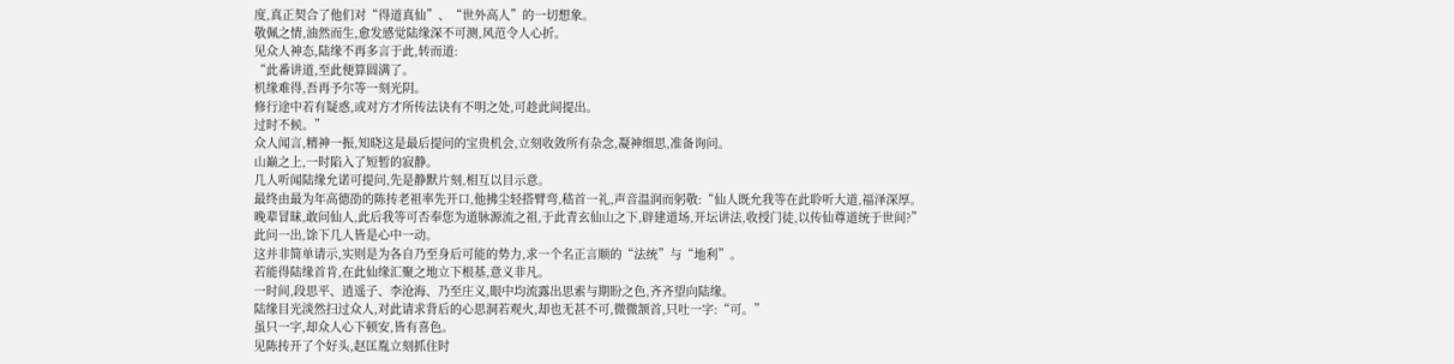度,真正契合了他们对“得道真仙”、“世外高人”的一切想象。
敬佩之情,油然而生,愈发感觉陆缘深不可测,风范令人心折。
见众人神态,陆缘不再多言于此,转而道:
“此番讲道,至此便算圆满了。
机缘难得,吾再予尔等一刻光阴。
修行途中若有疑惑,或对方才所传法诀有不明之处,可趁此间提出。
过时不候。”
众人闻言,精神一振,知晓这是最后提问的宝贵机会,立刻收敛所有杂念,凝神细思,准备询问。
山巅之上,一时陷入了短暂的寂静。
几人听闻陆缘允诺可提问,先是静默片刻,相互以目示意。
最终由最为年高德劭的陈抟老祖率先开口,他拂尘轻搭臂弯,嵇首一礼,声音温润而躬敬:“仙人既允我等在此聆听大道,福泽深厚。
晚辈冒昧,敢问仙人,此后我等可否奉您为道脉源流之祖,于此青玄仙山之下,辟建道场,开坛讲法,收授门徒,以传仙尊道统于世间?”
此问一出,馀下几人皆是心中一动。
这并非简单请示,实则是为各自乃至身后可能的势力,求一个名正言顺的“法统”与“地利”。
若能得陆缘首肯,在此仙缘汇聚之地立下根基,意义非凡。
一时间,段思平、逍遥子、李沧海、乃至庄义,眼中均流露出思索与期盼之色,齐齐望向陆缘。
陆缘目光淡然扫过众人,对此请求背后的心思洞若观火,却也无甚不可,微微颔首,只吐一字:“可。”
虽只一字,却众人心下顿安,皆有喜色。
见陈抟开了个好头,赵匡胤立刻抓住时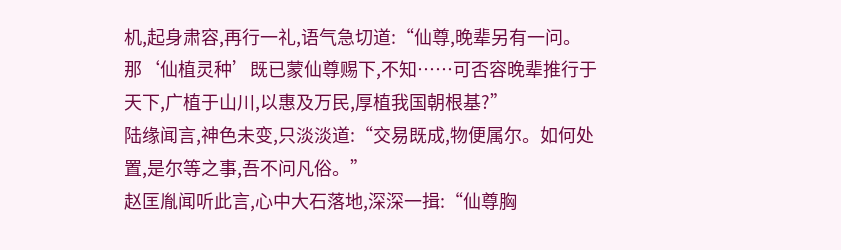机,起身肃容,再行一礼,语气急切道:“仙尊,晚辈另有一问。
那‘仙植灵种’既已蒙仙尊赐下,不知……可否容晚辈推行于天下,广植于山川,以惠及万民,厚植我国朝根基?”
陆缘闻言,神色未变,只淡淡道:“交易既成,物便属尔。如何处置,是尔等之事,吾不问凡俗。”
赵匡胤闻听此言,心中大石落地,深深一揖:“仙尊胸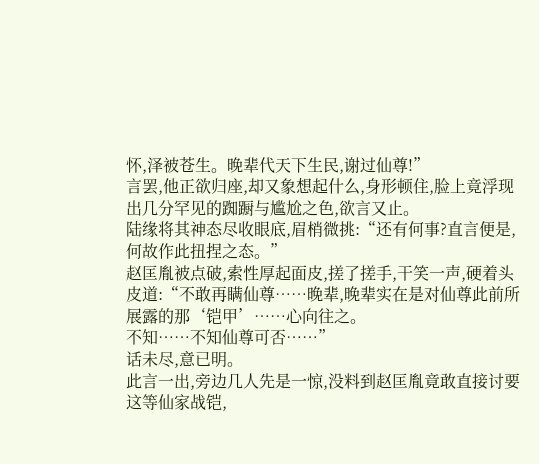怀,泽被苍生。晚辈代天下生民,谢过仙尊!”
言罢,他正欲归座,却又象想起什么,身形顿住,脸上竟浮现出几分罕见的踟蹰与尴尬之色,欲言又止。
陆缘将其神态尽收眼底,眉梢微挑:“还有何事?直言便是,何故作此扭捏之态。”
赵匡胤被点破,索性厚起面皮,搓了搓手,干笑一声,硬着头皮道:“不敢再瞒仙尊……晚辈,晚辈实在是对仙尊此前所展露的那‘铠甲’……心向往之。
不知……不知仙尊可否……”
话未尽,意已明。
此言一出,旁边几人先是一惊,没料到赵匡胤竟敢直接讨要这等仙家战铠,